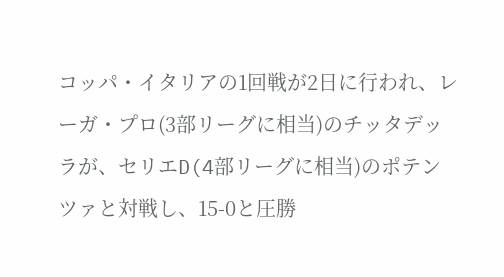コッパ・イタリアの1回戦が2日に行われ、レーガ・プロ(3部リーグに相当)のチッタデッラが、セリエD(4部リーグに相当)のポテンツァと対戦し、15-0と圧勝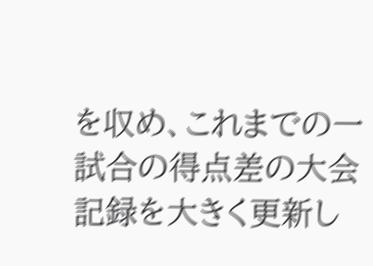を収め、これまでの一試合の得点差の大会記録を大きく更新し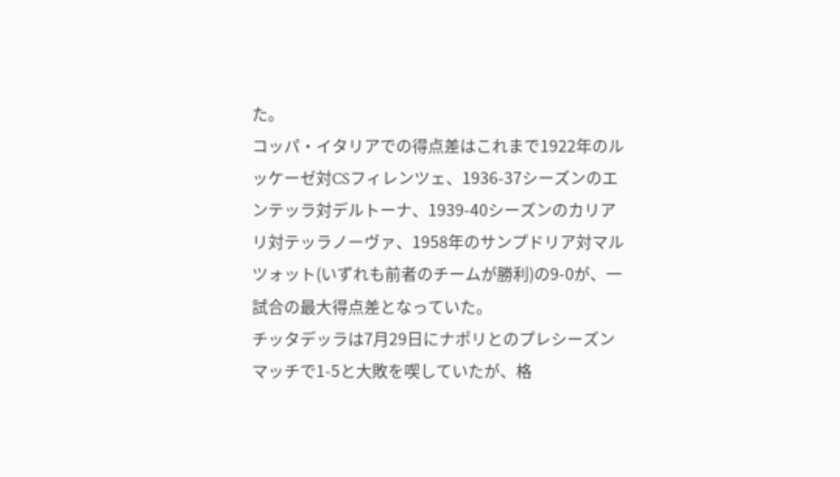た。
コッパ・イタリアでの得点差はこれまで1922年のルッケーゼ対CSフィレンツェ、1936-37シーズンのエンテッラ対デルトーナ、1939-40シーズンのカリアリ対テッラノーヴァ、1958年のサンプドリア対マルツォット(いずれも前者のチームが勝利)の9-0が、一試合の最大得点差となっていた。
チッタデッラは7月29日にナポリとのプレシーズンマッチで1-5と大敗を喫していたが、格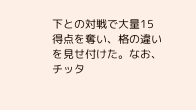下との対戦で大量15得点を奪い、格の違いを見せ付けた。なお、チッタ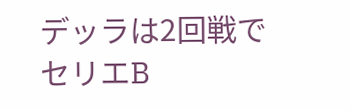デッラは2回戦でセリエB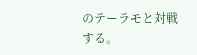のテーラモと対戦する。